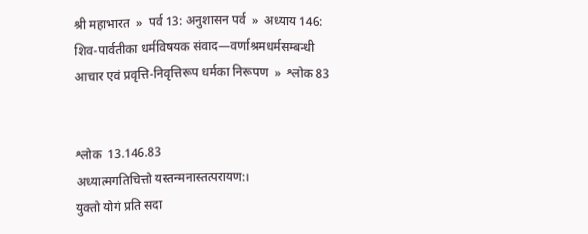श्री महाभारत  »  पर्व 13: अनुशासन पर्व  »  अध्याय 146: शिव-पार्वतीका धर्मविषयक संवाद—वर्णाश्रमधर्मसम्बन्धी आचार एवं प्रवृत्ति-निवृत्तिरूप धर्मका निरूपण  »  श्लोक 83


श्लोक  13.146.83
अध्यात्मगतिचित्तो यस्तन्मनास्तत्परायण:।
युक्तो योगं प्रति सदा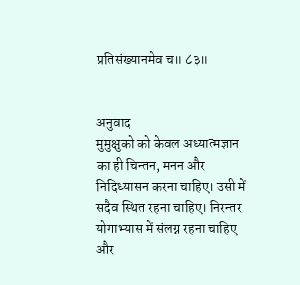प्रतिसंख्यानमेव च॥ ८३॥


अनुवाद
मुमुक्षुको को केवल अध्यात्मज्ञान का ही चिन्तन, मनन और निदिध्यासन करना चाहिए। उसी में सदैव स्थित रहना चाहिए। निरन्तर योगाभ्यास में संलग्न रहना चाहिए और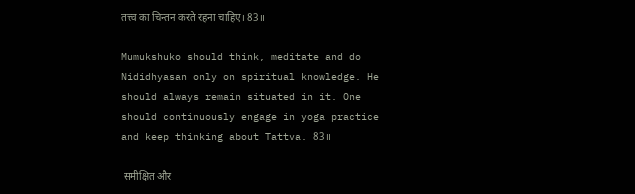तत्त्व का चिन्तन करते रहना चाहिए। 83॥

Mumukshuko should think, meditate and do Nididhyasan only on spiritual knowledge. He should always remain situated in it. One should continuously engage in yoga practice and keep thinking about Tattva. 83॥

 समीक्षित और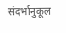संदर्भानुकूल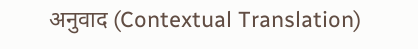अनुवाद (Contextual Translation)